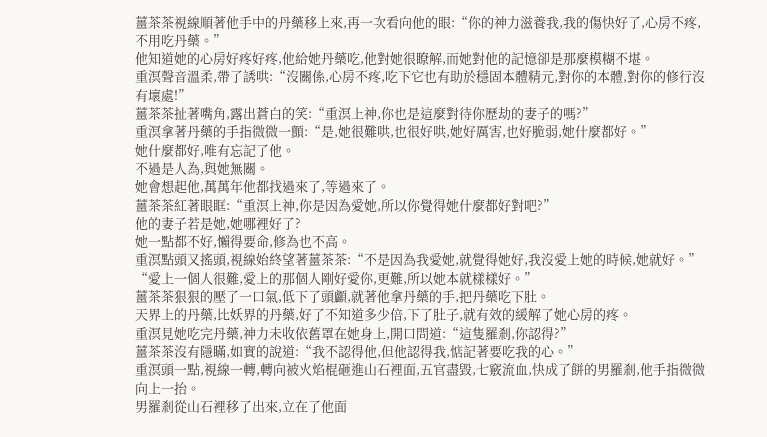薑茶茶視線順著他手中的丹藥移上來,再一次看向他的眼:“你的神力滋養我,我的傷快好了,心房不疼,不用吃丹藥。”
他知道她的心房好疼好疼,他給她丹藥吃,他對她很瞭解,而她對他的記憶卻是那麼模糊不堪。
重溟聲音溫柔,帶了誘哄:“沒關係,心房不疼,吃下它也有助於穩固本體精元,對你的本體,對你的修行沒有壞處!”
薑茶茶扯著嘴角,露出蒼白的笑:“重溟上神,你也是這麼對待你歷劫的妻子的嗎?”
重溟拿著丹藥的手指微微一顫:“是,她很難哄,也很好哄,她好厲害,也好脆弱,她什麼都好。”
她什麼都好,唯有忘記了他。
不過是人為,與她無關。
她會想起他,萬萬年他都找過來了,等過來了。
薑茶茶紅著眼眶:“重溟上神,你是因為愛她,所以你覺得她什麼都好對吧?”
他的妻子若是她,她哪裡好了?
她一點都不好,懶得要命,修為也不高。
重溟點頭又搖頭,視線始終望著薑茶茶:“不是因為我愛她,就覺得她好,我沒愛上她的時候,她就好。”
“愛上一個人很難,愛上的那個人剛好愛你,更難,所以她本就樣樣好。”
薑茶茶狠狠的壓了一口氣,低下了頭顱,就著他拿丹藥的手,把丹藥吃下肚。
天界上的丹藥,比妖界的丹藥,好了不知道多少倍,下了肚子,就有效的緩解了她心房的疼。
重溟見她吃完丹藥,神力未收依舊罩在她身上,開口問道:“這隻羅剎,你認得?”
薑茶茶沒有隱瞞,如實的說道:“我不認得他,但他認得我,惦記著要吃我的心。”
重溟頭一點,視線一轉,轉向被火焰棍砸進山石裡面,五官盡毀,七竅流血,快成了餅的男羅剎,他手指微微向上一抬。
男羅剎從山石裡移了出來,立在了他面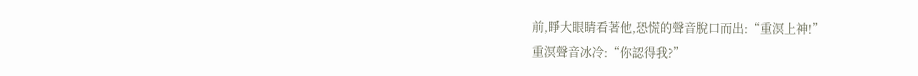前,睜大眼睛看著他,恐慌的聲音脫口而出:“重溟上神!”
重溟聲音冰冷:“你認得我?”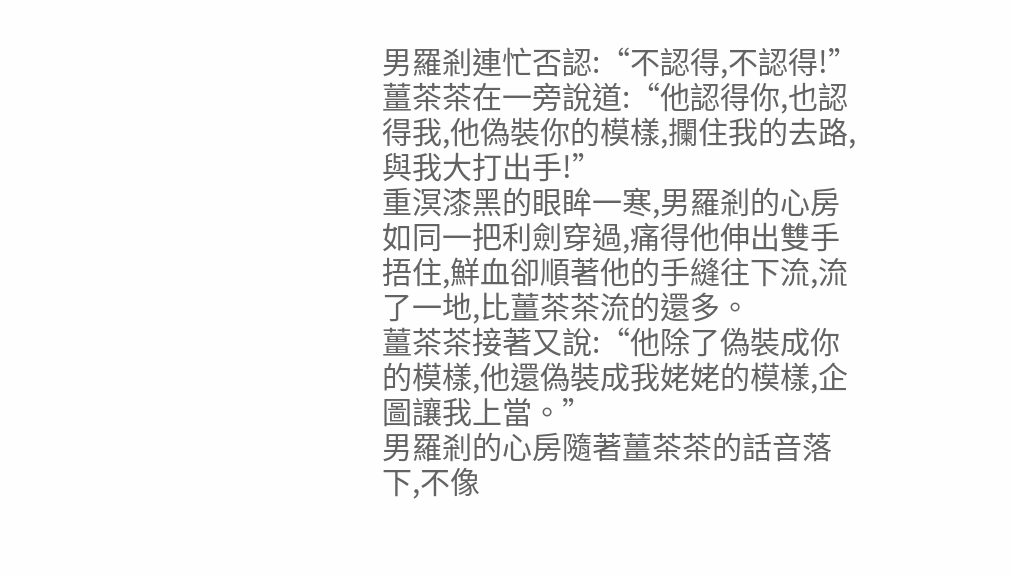男羅剎連忙否認:“不認得,不認得!”
薑茶茶在一旁說道:“他認得你,也認得我,他偽裝你的模樣,攔住我的去路,與我大打出手!”
重溟漆黑的眼眸一寒,男羅剎的心房如同一把利劍穿過,痛得他伸出雙手捂住,鮮血卻順著他的手縫往下流,流了一地,比薑茶茶流的還多。
薑茶茶接著又說:“他除了偽裝成你的模樣,他還偽裝成我姥姥的模樣,企圖讓我上當。”
男羅剎的心房隨著薑茶茶的話音落下,不像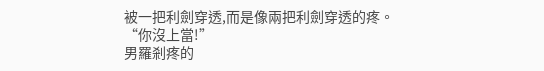被一把利劍穿透,而是像兩把利劍穿透的疼。
“你沒上當!”
男羅剎疼的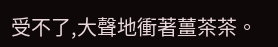受不了,大聲地衝著薑茶茶。